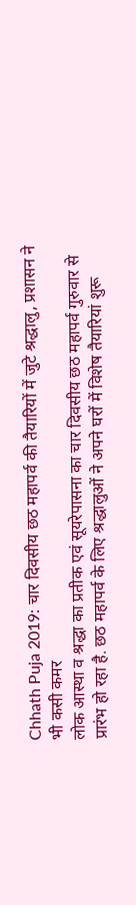Chhath Puja 2019: चार दिवसीय छठ महापर्व की तैयारियों में जुटे श्रद्धालु, प्रशासन ने भी कसी कमर
लोक आस्था व श्रद्धा का प्रतीक एवं सूयरेपासना का चार दिवसीय छठ महापर्व गुरुवार से प्रारंभ हो रहा है. छठ महापर्व के लिए श्रद्धालुओं ने अपने घरों में विशेष तैयारियां शुरू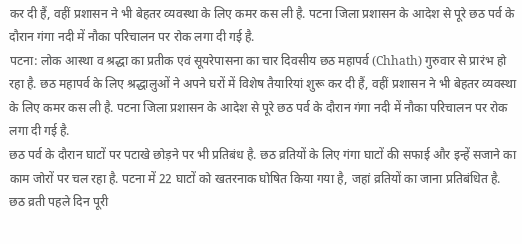कर दी हैं, वहीं प्रशासन ने भी बेहतर व्यवस्था के लिए कमर कस ली है. पटना जिला प्रशासन के आदेश से पूरे छठ पर्व के दौरान गंगा नदी में नौका परिचालन पर रोक लगा दी गई है.
पटना: लोक आस्था व श्रद्धा का प्रतीक एवं सूयरेपासना का चार दिवसीय छठ महापर्व (Chhath) गुरुवार से प्रारंभ हो रहा है. छठ महापर्व के लिए श्रद्धालुओं ने अपने घरों में विशेष तैयारियां शुरू कर दी हैं, वहीं प्रशासन ने भी बेहतर व्यवस्था के लिए कमर कस ली है. पटना जिला प्रशासन के आदेश से पूरे छठ पर्व के दौरान गंगा नदी में नौका परिचालन पर रोक लगा दी गई है.
छठ पर्व के दौरान घाटों पर पटाखे छोड़ने पर भी प्रतिबंध है. छठ व्रतियों के लिए गंगा घाटों की सफाई और इन्हें सजाने का काम जोरों पर चल रहा है. पटना में 22 घाटों को खतरनाक घोषित किया गया है, जहां व्रतियों का जाना प्रतिबंधित है.
छठ व्रती पहले दिन पूरी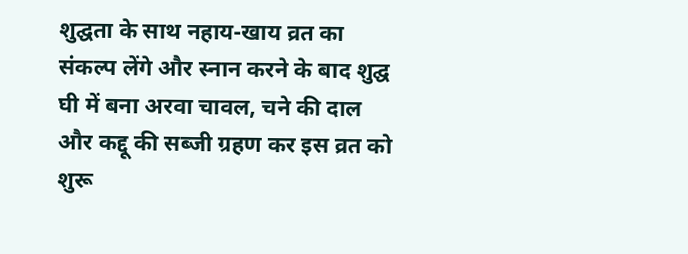शुद्घता के साथ नहाय-खाय व्रत का संकल्प लेंगे और स्नान करने के बाद शुद्घ घी में बना अरवा चावल, चने की दाल और कद्दू की सब्जी ग्रहण कर इस व्रत को शुरू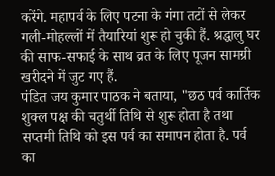करेंगे. महापर्व के लिए पटना के गंगा तटों से लेकर गली-मोहल्लों में तैयारियां शुरू हो चुकी हैं. श्रद्धालु घर की साफ-सफाई के साथ व्रत के लिए पूजन सामग्री खरीदने में जुट गए हैं.
पंडित जय कुमार पाठक ने बताया, "छठ पर्व कार्तिक शुक्ल पक्ष की चतुर्थी तिथि से शुरू होता है तथा सप्तमी तिथि को इस पर्व का समापन होता है. पर्व का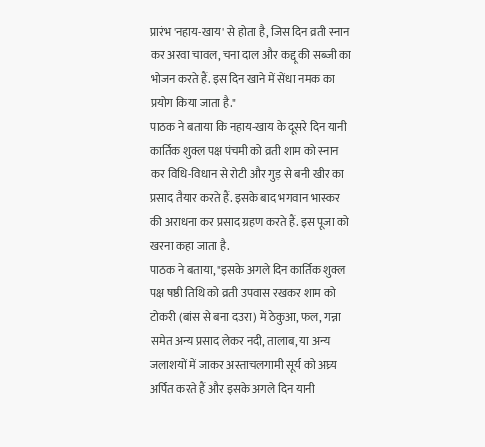प्रारंभ 'नहाय-खाय' से होता है, जिस दिन व्रती स्नान कर अरवा चावल, चना दाल और कद्दू की सब्जी का भोजन करते हैं. इस दिन खाने में सेंधा नमक का प्रयोग किया जाता है."
पाठक ने बताया कि नहाय-खाय के दूसरे दिन यानी कार्तिक शुक्ल पक्ष पंचमी को व्रती शाम को स्नान कर विधि-विधान से रोटी और गुड़ से बनी खीर का प्रसाद तैयार करते हैं. इसके बाद भगवान भास्कर की अराधना कर प्रसाद ग्रहण करते हैं. इस पूजा को खरना कहा जाता है.
पाठक ने बताया, "इसके अगले दिन कार्तिक शुक्ल पक्ष षष्ठी तिथि को व्रती उपवास रखकर शाम को टोकरी (बांस से बना दउरा) में ठेकुआ, फल, गन्ना समेत अन्य प्रसाद लेकर नदी, तालाब, या अन्य जलाशयों में जाकर अस्ताचलगामी सूर्य को अघ्र्य अर्पित करते हैं और इसके अगले दिन यानी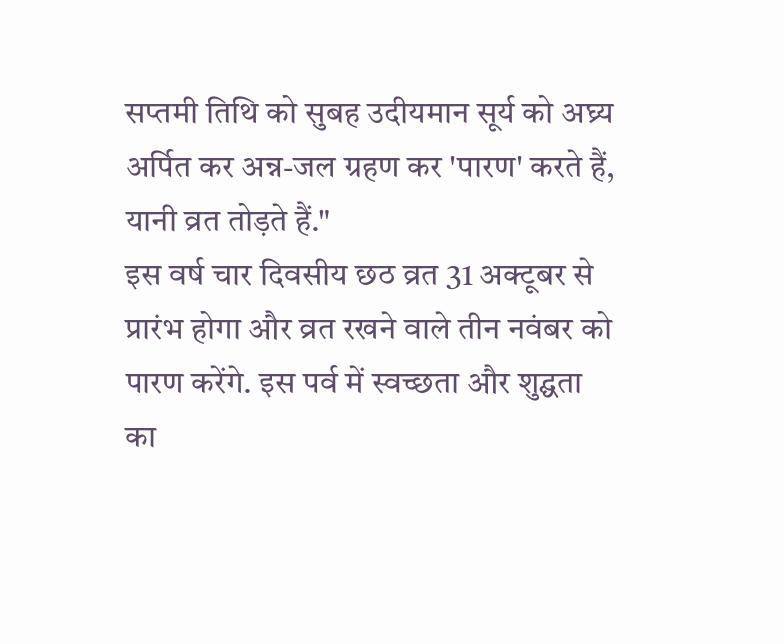सप्तमी तिथि को सुबह उदीयमान सूर्य को अघ्र्य अर्पित कर अन्न-जल ग्रहण कर 'पारण' करते हैं, यानी व्रत तोड़ते हैं."
इस वर्ष चार दिवसीय छठ व्रत 31 अक्टूबर से प्रारंभ होगा और व्रत रखने वाले तीन नवंबर को पारण करेंगे. इस पर्व में स्वच्छता और शुद्घता का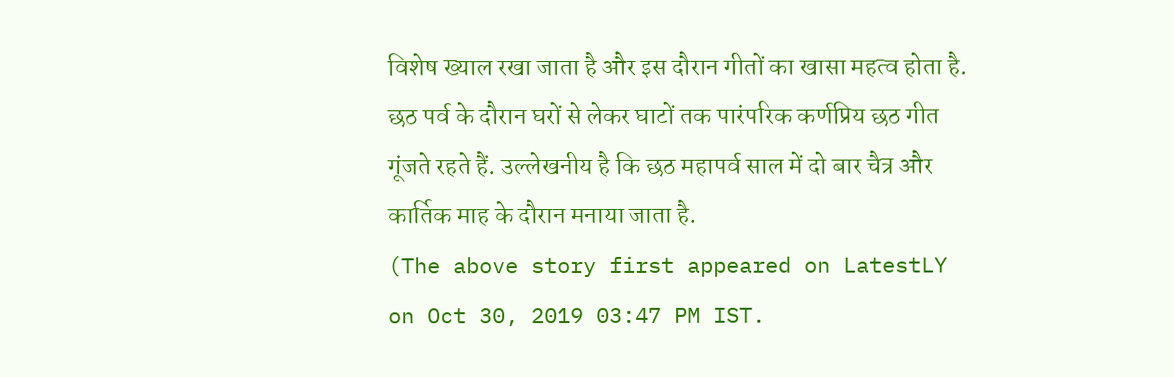विशेष ख्याल रखा जाता है और इस दौरान गीतों का खासा महत्व होता है. छठ पर्व के दौरान घरों से लेकर घाटों तक पारंपरिक कर्णप्रिय छठ गीत गूंजते रहते हैं. उल्लेखनीय है कि छठ महापर्व साल में दो बार चैत्र और कार्तिक माह के दौरान मनाया जाता है.
(The above story first appeared on LatestLY on Oct 30, 2019 03:47 PM IST.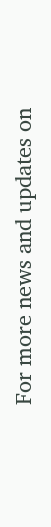For more news and updates on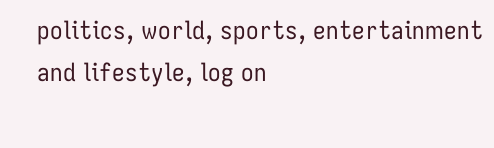politics, world, sports, entertainment and lifestyle, log on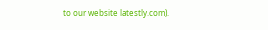to our website latestly.com).